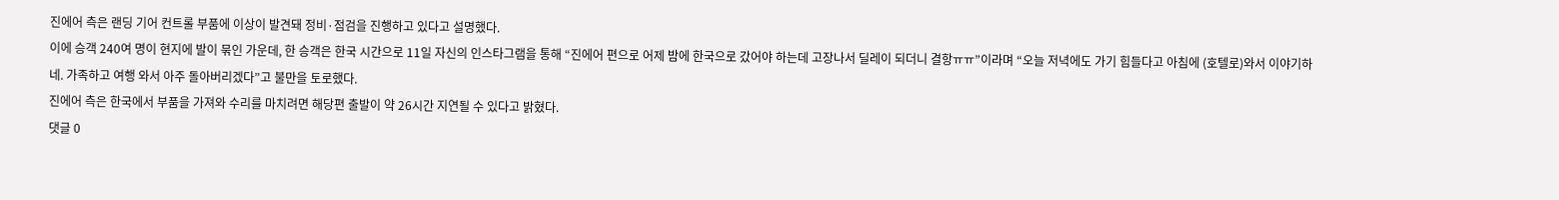진에어 측은 랜딩 기어 컨트롤 부품에 이상이 발견돼 정비·점검을 진행하고 있다고 설명했다.
이에 승객 240여 명이 현지에 발이 묶인 가운데, 한 승객은 한국 시간으로 11일 자신의 인스타그램을 통해 “진에어 편으로 어제 밤에 한국으로 갔어야 하는데 고장나서 딜레이 되더니 결항ㅠㅠ”이라며 “오늘 저녁에도 가기 힘들다고 아침에 (호텔로)와서 이야기하네. 가족하고 여행 와서 아주 돌아버리겠다”고 불만을 토로했다.
진에어 측은 한국에서 부품을 가져와 수리를 마치려면 해당편 출발이 약 26시간 지연될 수 있다고 밝혔다.
댓글 0